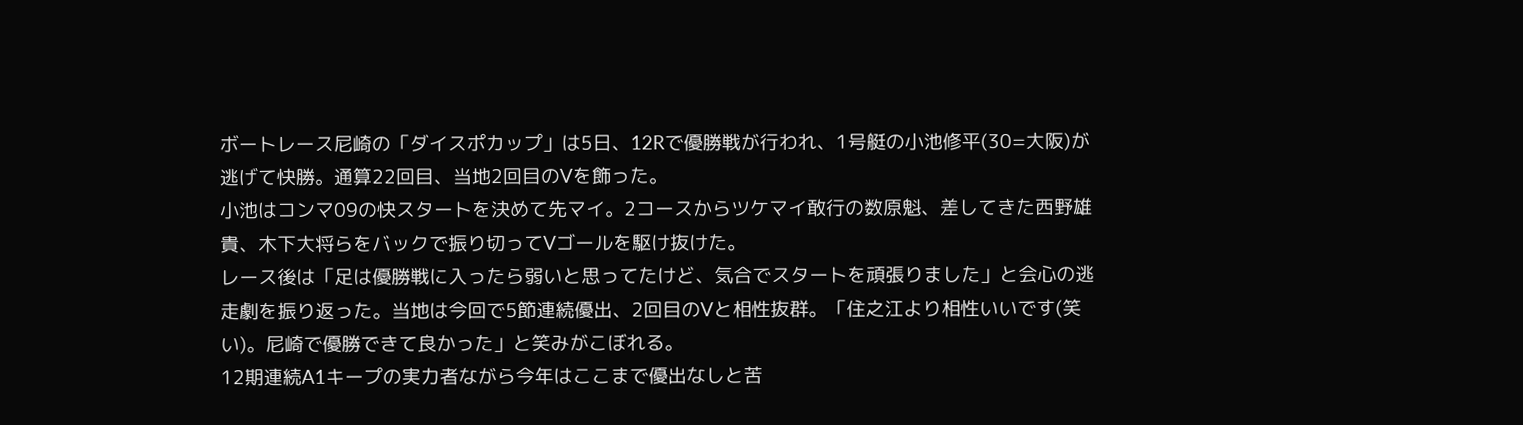ボートレース尼崎の「ダイスポカップ」は5日、12Rで優勝戦が行われ、1号艇の小池修平(30=大阪)が逃げて快勝。通算22回目、当地2回目のVを飾った。
小池はコンマ09の快スタートを決めて先マイ。2コースからツケマイ敢行の数原魁、差してきた西野雄貴、木下大将らをバックで振り切ってVゴールを駆け抜けた。
レース後は「足は優勝戦に入ったら弱いと思ってたけど、気合でスタートを頑張りました」と会心の逃走劇を振り返った。当地は今回で5節連続優出、2回目のVと相性抜群。「住之江より相性いいです(笑い)。尼崎で優勝できて良かった」と笑みがこぼれる。
12期連続A1キープの実力者ながら今年はここまで優出なしと苦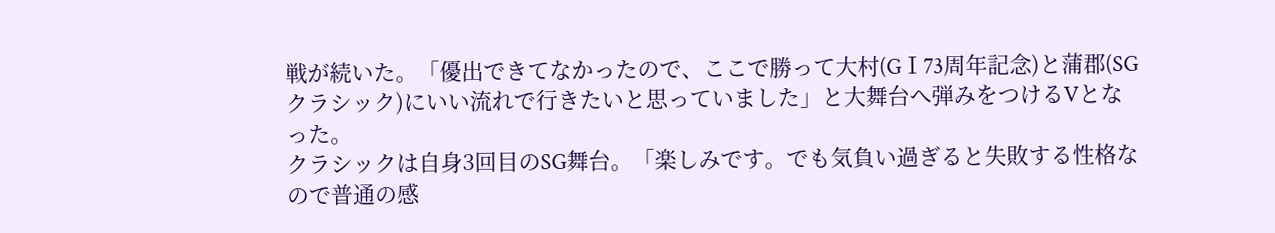戦が続いた。「優出できてなかったので、ここで勝って大村(GⅠ73周年記念)と蒲郡(SGクラシック)にいい流れで行きたいと思っていました」と大舞台へ弾みをつけるVとなった。
クラシックは自身3回目のSG舞台。「楽しみです。でも気負い過ぎると失敗する性格なので普通の感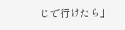じで行けたら」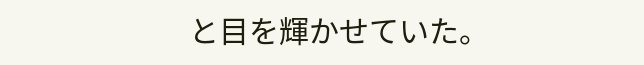と目を輝かせていた。